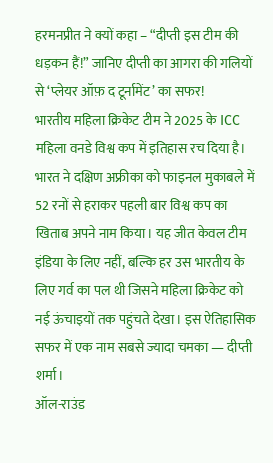हरमनप्रीत ने क्यों कहा – “दीप्ती इस टीम की धड़कन हैं!” जानिए दीप्ती का आगरा की गलियों से ‘प्लेयर ऑफ़ द टूर्नामेंट’ का सफर!
भारतीय महिला क्रिकेट टीम ने 2025 के ICC महिला वनडे विश्व कप में इतिहास रच दिया है। भारत ने दक्षिण अफ्रीका को फाइनल मुकाबले में 52 रनों से हराकर पहली बार विश्व कप का खिताब अपने नाम किया। यह जीत केवल टीम इंडिया के लिए नहीं, बल्कि हर उस भारतीय के लिए गर्व का पल थी जिसने महिला क्रिकेट को नई ऊंचाइयों तक पहुंचते देखा। इस ऐतिहासिक सफर में एक नाम सबसे ज्यादा चमका — दीप्ती शर्मा।
ऑल-राउंड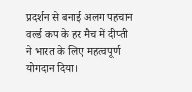प्रदर्शन से बनाई अलग पहचान
वर्ल्ड कप के हर मैच में दीप्ती ने भारत के लिए महत्वपूर्ण योगदान दिया।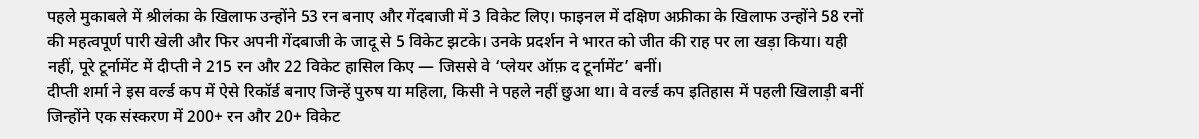पहले मुकाबले में श्रीलंका के खिलाफ उन्होंने 53 रन बनाए और गेंदबाजी में 3 विकेट लिए। फाइनल में दक्षिण अफ्रीका के खिलाफ उन्होंने 58 रनों की महत्वपूर्ण पारी खेली और फिर अपनी गेंदबाजी के जादू से 5 विकेट झटके। उनके प्रदर्शन ने भारत को जीत की राह पर ला खड़ा किया। यही नहीं, पूरे टूर्नामेंट में दीप्ती ने 215 रन और 22 विकेट हासिल किए — जिससे वे ‘प्लेयर ऑफ़ द टूर्नामेंट’ बनीं।
दीप्ती शर्मा ने इस वर्ल्ड कप में ऐसे रिकॉर्ड बनाए जिन्हें पुरुष या महिला, किसी ने पहले नहीं छुआ था। वे वर्ल्ड कप इतिहास में पहली खिलाड़ी बनीं जिन्होंने एक संस्करण में 200+ रन और 20+ विकेट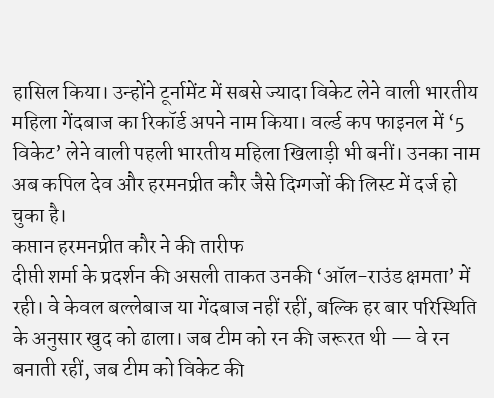हासिल किया। उन्होंने टूर्नामेंट में सबसे ज्यादा विकेट लेने वाली भारतीय महिला गेंदबाज का रिकॉर्ड अपने नाम किया। वर्ल्ड कप फाइनल में ‘5 विकेट’ लेने वाली पहली भारतीय महिला खिलाड़ी भी बनीं। उनका नाम अब कपिल देव और हरमनप्रीत कौर जैसे दिग्गजों की लिस्ट में दर्ज हो चुका है।
कप्तान हरमनप्रीत कौर ने की तारीफ
दीप्ती शर्मा के प्रदर्शन की असली ताकत उनकी ‘ऑल-राउंड क्षमता’ में रही। वे केवल बल्लेबाज या गेंदबाज नहीं रहीं, बल्कि हर बार परिस्थिति के अनुसार खुद को ढाला। जब टीम को रन की जरूरत थी — वे रन बनाती रहीं, जब टीम को विकेट की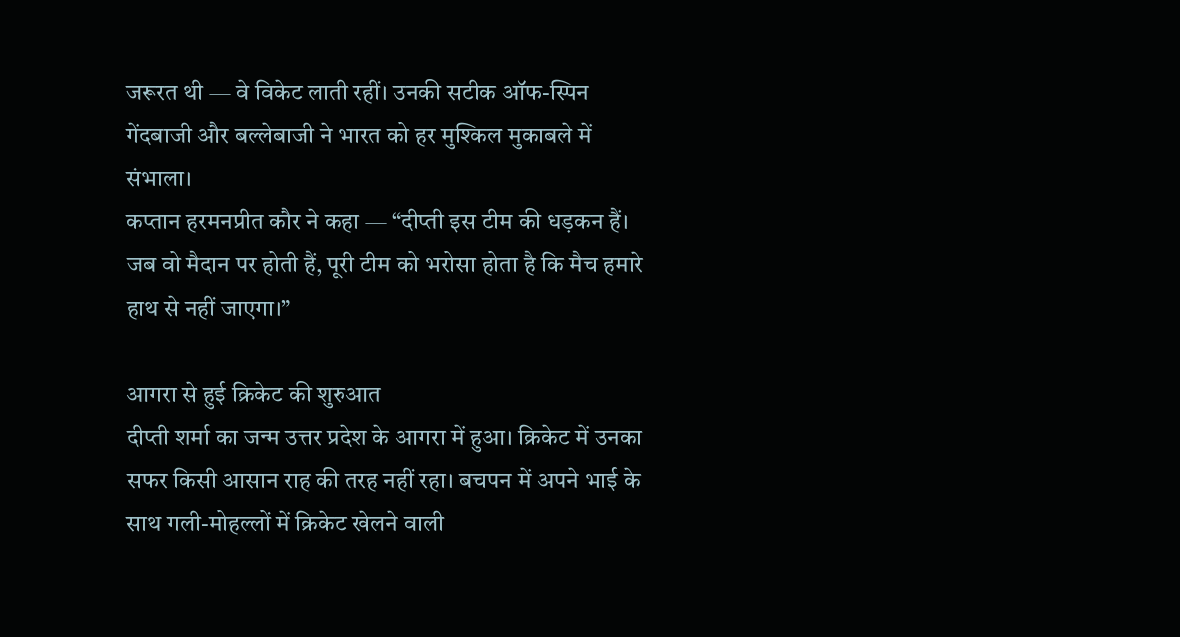जरूरत थी — वे विकेट लाती रहीं। उनकी सटीक ऑफ-स्पिन गेंदबाजी और बल्लेबाजी ने भारत को हर मुश्किल मुकाबले में संभाला।
कप्तान हरमनप्रीत कौर ने कहा — “दीप्ती इस टीम की धड़कन हैं। जब वो मैदान पर होती हैं, पूरी टीम को भरोसा होता है कि मैच हमारे हाथ से नहीं जाएगा।”

आगरा से हुई क्रिकेट की शुरुआत
दीप्ती शर्मा का जन्म उत्तर प्रदेश के आगरा में हुआ। क्रिकेट में उनका सफर किसी आसान राह की तरह नहीं रहा। बचपन में अपने भाई के साथ गली-मोहल्लों में क्रिकेट खेलने वाली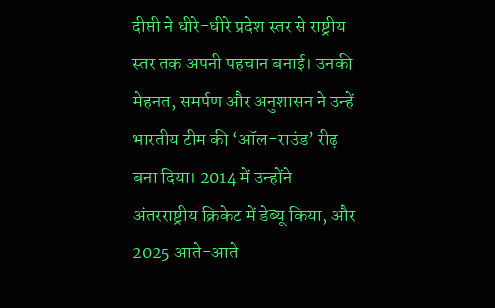दीप्ती ने धीरे-धीरे प्रदेश स्तर से राष्ट्रीय स्तर तक अपनी पहचान बनाई। उनकी मेहनत, समर्पण और अनुशासन ने उन्हें भारतीय टीम की ‘ऑल-राउंड’ रीढ़ बना दिया। 2014 में उन्होंने अंतरराष्ट्रीय क्रिकेट में डेब्यू किया, और 2025 आते-आते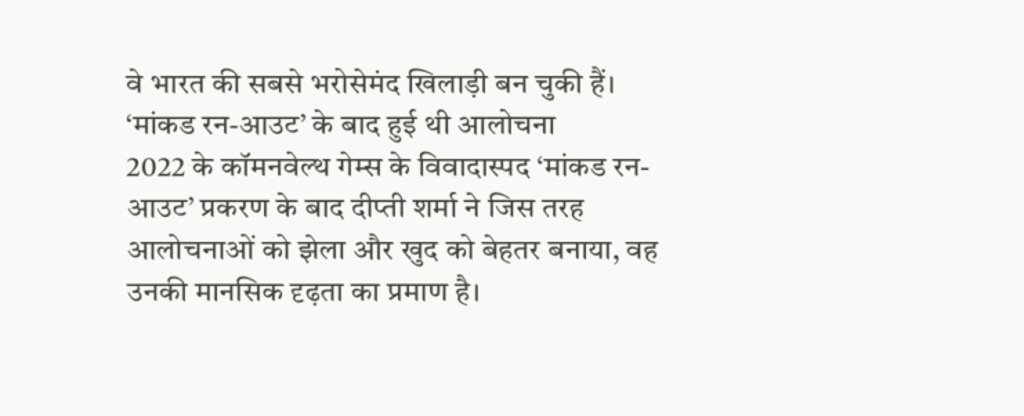वे भारत की सबसे भरोसेमंद खिलाड़ी बन चुकी हैं।
‘मांकड रन-आउट’ के बाद हुई थी आलोचना
2022 के कॉमनवेल्थ गेम्स के विवादास्पद ‘मांकड रन-आउट’ प्रकरण के बाद दीप्ती शर्मा ने जिस तरह आलोचनाओं को झेला और खुद को बेहतर बनाया, वह उनकी मानसिक दृढ़ता का प्रमाण है।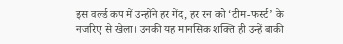इस वर्ल्ड कप में उन्होंने हर गेंद, हर रन को ‘टीम-फर्स्ट’ के नजरिए से खेला। उनकी यह मानसिक शक्ति ही उन्हें बाकी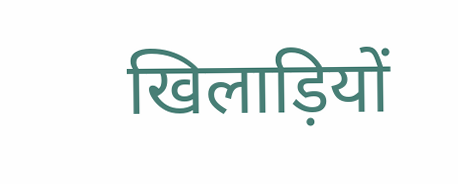खिलाड़ियों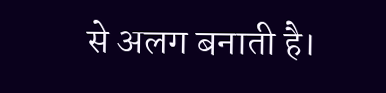से अलग बनाती है।